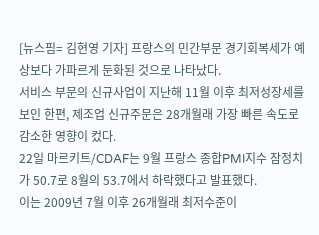[뉴스핌= 김현영 기자] 프랑스의 민간부문 경기회복세가 예상보다 가파르게 둔화된 것으로 나타났다.
서비스 부문의 신규사업이 지난해 11월 이후 최저성장세를 보인 한편, 제조업 신규주문은 28개월래 가장 빠른 속도로 감소한 영향이 컸다.
22일 마르키트/CDAF는 9월 프랑스 종합PMI지수 잠정치가 50.7로 8월의 53.7에서 하락했다고 발표했다.
이는 2009년 7월 이후 26개월래 최저수준이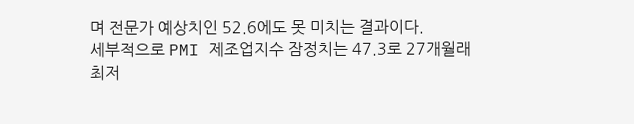며 전문가 예상치인 52.6에도 못 미치는 결과이다.
세부적으로 PMI 제조업지수 잠정치는 47.3로 27개월래 최저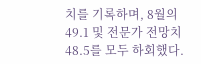치를 기록하며, 8월의 49.1 및 전문가 전망치 48.5를 모두 하회했다.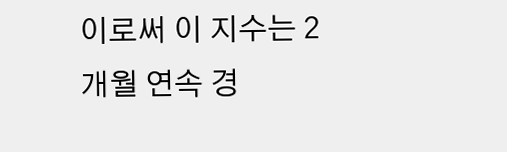이로써 이 지수는 2개월 연속 경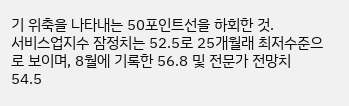기 위축을 나타내는 50포인트선을 하회한 것.
서비스업지수 잠정치는 52.5로 25개월래 최저수준으로 보이며, 8월에 기록한 56.8 및 전문가 전망치 54.5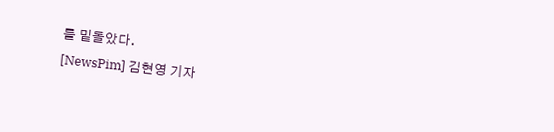를 밑돌았다.
[NewsPim] 김현영 기자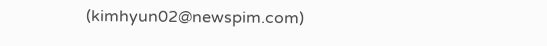(kimhyun02@newspim.com)